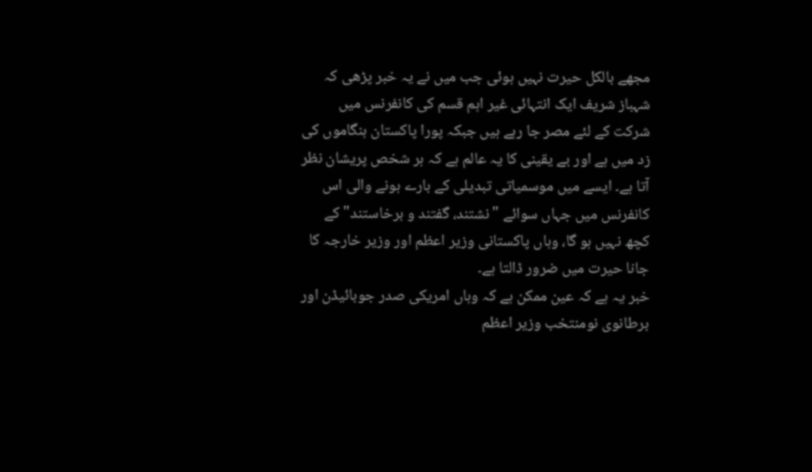مجھے بالکل حیرت نہیں ہوئی جب میں نے یہ خبر پڑھی کہ شہباز شریف ایک انتہائی غیر اہم قسم کی کانفرنس میں شرکت کے لئے مصر جا رہے ہیں جبکہ پورا پاکستان ہنگاموں کی زد میں ہے اور بے یقینی کا یہ عالم ہے کہ ہر شخص پریشان نظر آتا ہے۔ ایسے میں موسمیاتی تبدیلی کے بارے ہونے والی اس کانفرنس میں جہاں سوائے "نشتند، گفتند و برخاستند" کے کچھ نہیں ہو گا، وہاں پاکستانی وزیر اعظم اور وزیر خارجہ کا جانا حیرت میں ضرور ڈالتا ہے۔
خبر یہ ہے کہ عین ممکن ہے کہ وہاں امریکی صدر جوبائیڈن اور برطانوی نومنتخب وزیر اعظم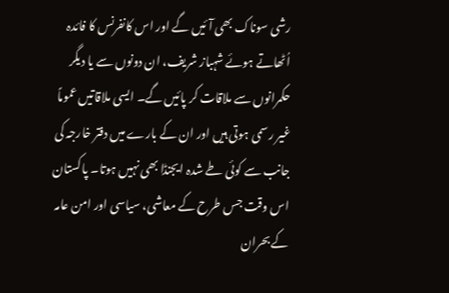رشی سوناک بھی آئیں گے اور اس کانفرنس کا فائدہ اُٹھاتے ہوئے شہباز شریف، ان دونوں سے یا دیگر حکمرانوں سے ملاقات کر پائیں گے۔ ایسی ملاقاتیں عموماً غیر رسمی ہوتی ہیں اور ان کے بارے میں دفتر خارجہ کی جانب سے کوئی طے شدہ ایجنڈا بھی نہیں ہوتا۔ پاکستان اس وقت جس طرح کے معاشی، سیاسی اور امن عامہ کے بحران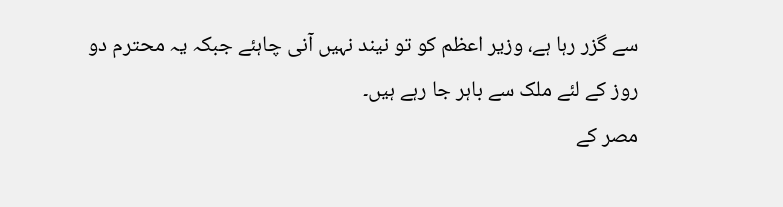سے گزر رہا ہے، وزیر اعظم کو تو نیند نہیں آنی چاہئے جبکہ یہ محترم دو روز کے لئے ملک سے باہر جا رہے ہیں۔
مصر کے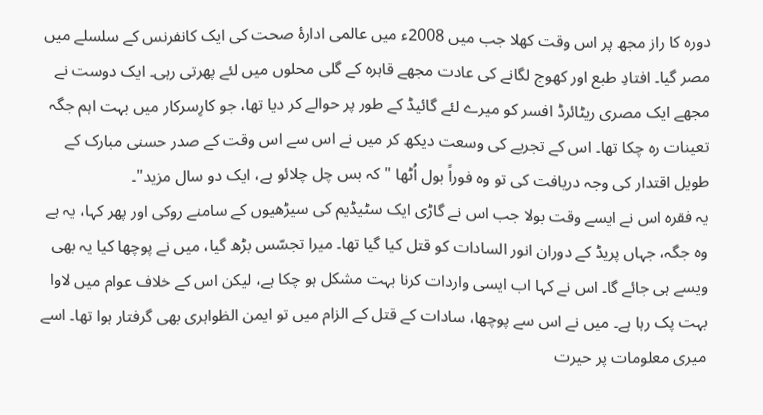دورہ کا راز مجھ پر اس وقت کھلا جب میں 2008ء میں عالمی ادارۂ صحت کی ایک کانفرنس کے سلسلے میں مصر گیا۔ افتادِ طبع اور کھوج لگانے کی عادت مجھے قاہرہ کے گلی محلوں میں لئے پھرتی رہی۔ ایک دوست نے مجھے ایک مصری ریٹائرڈ افسر کو میرے لئے گائیڈ کے طور پر حوالے کر دیا تھا، جو کارِسرکار میں بہت اہم جگہ تعینات رہ چکا تھا۔ اس کے تجربے کی وسعت دیکھ کر میں نے اس سے اس وقت کے صدر حسنی مبارک کے طویل اقتدار کی وجہ دریافت کی تو وہ فوراً بول اُٹھا "کہ بس چل چلائو ہے، ایک دو سال مزید"۔
یہ فقرہ اس نے ایسے وقت بولا جب اس نے گاڑی ایک سٹیڈیم کی سیڑھیوں کے سامنے روکی اور پھر کہا، یہ ہے وہ جگہ، جہاں پریڈ کے دوران انور السادات کو قتل کیا گیا تھا۔ میرا تجسّس بڑھ گیا، میں نے پوچھا کیا یہ بھی ویسے ہی جائے گا۔ اس نے کہا اب ایسی واردات کرنا بہت مشکل ہو چکا ہے، لیکن اس کے خلاف عوام میں لاوا بہت پک رہا ہے۔ میں نے اس سے پوچھا، سادات کے قتل کے الزام میں تو ایمن الظواہری بھی گرفتار ہوا تھا۔ اسے میری معلومات پر حیرت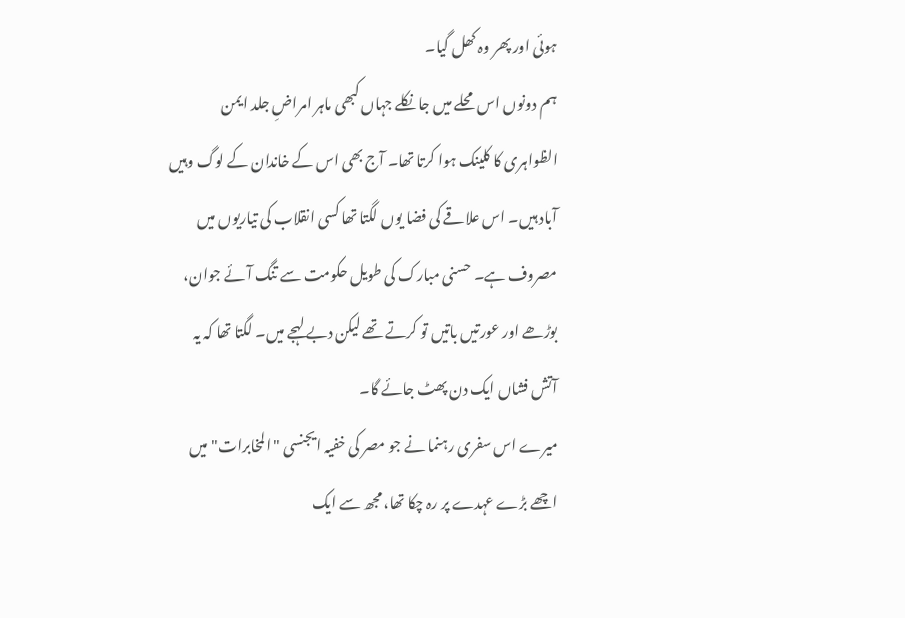ہوئی اور پھر وہ کھل گیا۔
ہم دونوں اس محلے میں جا نکلے جہاں کبھی ماہر امراضِ جلد ایمن الظواہری کا کلینک ہوا کرتا تھا۔ آج بھی اس کے خاندان کے لوگ وہیں آباد ہیں۔ اس علاقے کی فضا یوں لگتا تھا کسی انقلاب کی تیاریوں میں مصروف ہے۔ حسنی مبارک کی طویل حکومت سے تنگ آئے جوان، بوڑھے اور عورتیں باتیں تو کرتے تھے لیکن دبے لہجے میں۔ لگتا تھا کہ یہ آتش فشاں ایک دن پھٹ جائے گا۔
میرے اس سفری رہنما نے جو مصر کی خفیہ ایجنسی "المخابرات" میں اچھے بڑے عہدے پر رہ چکا تھا، مجھ سے ایک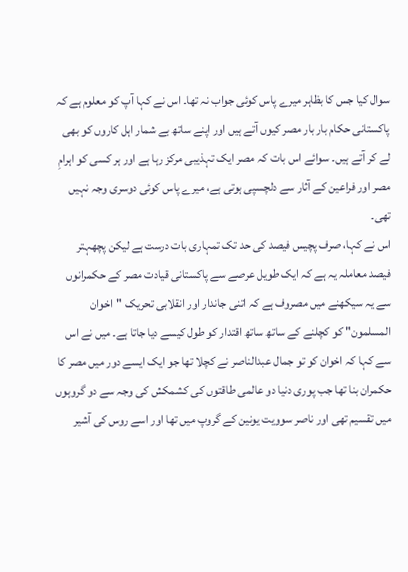سوال کیا جس کا بظاہر میرے پاس کوئی جواب نہ تھا۔ اس نے کہا آپ کو معلوم ہے کہ پاکستانی حکام بار بار مصر کیوں آتے ہیں اور اپنے ساتھ بے شمار اہل کاروں کو بھی لے کر آتے ہیں۔ سوائے اس بات کہ مصر ایک تہذیبی مرکز رہا ہے اور ہر کسی کو اہرامِ مصر اور فراعین کے آثار سے دلچسپی ہوتی ہے، میرے پاس کوئی دوسری وجہ نہیں تھی۔
اس نے کہا، صرف پچیس فیصد کی حد تک تمہاری بات درست ہے لیکن پچھہتر فیصد معاملہ یہ ہے کہ ایک طویل عرصے سے پاکستانی قیادت مصر کے حکمرانوں سے یہ سیکھنے میں مصروف ہے کہ اتنی جاندار اور انقلابی تحریک "اخوان المسلمون" کو کچلنے کے ساتھ ساتھ اقتدار کو طول کیسے دیا جاتا ہے۔ میں نے اس سے کہا کہ اخوان کو تو جمال عبدالناصر نے کچلا تھا جو ایک ایسے دور میں مصر کا حکمران بنا تھا جب پوری دنیا دو عالمی طاقتوں کی کشمکش کی وجہ سے دو گروہوں میں تقسیم تھی اور ناصر سوویت یونین کے گروپ میں تھا اور اسے روس کی آشیر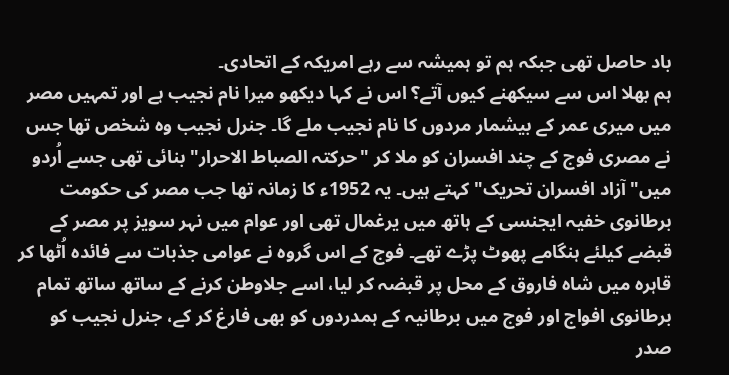باد حاصل تھی جبکہ ہم تو ہمیشہ سے رہے امریکہ کے اتحادی۔
ہم بھلا اس سے سیکھنے کیوں آتے؟ اس نے کہا دیکھو میرا نام نجیب ہے اور تمہیں مصر میں میری عمر کے بیشمار مردوں کا نام نجیب ملے گا۔ جنرل نجیب وہ شخص تھا جس نے مصری فوج کے چند افسران کو ملا کر "حرکتہ الصباط الاحرار" بنائی تھی جسے اُردو میں"آزاد افسران تحریک" کہتے ہیں۔ یہ 1952ء کا زمانہ تھا جب مصر کی حکومت برطانوی خفیہ ایجنسی کے ہاتھ میں یرغمال تھی اور عوام میں نہر سویز پر مصر کے قبضے کیلئے ہنگامے پھوٹ پڑے تھے۔ فوج کے اس گروہ نے عوامی جذبات سے فائدہ اُٹھا کر قاہرہ میں شاہ فاروق کے محل پر قبضہ کر لیا، اسے جلاوطن کرنے کے ساتھ ساتھ تمام برطانوی افواج اور فوج میں برطانیہ کے ہمدردوں کو بھی فارغ کر کے، جنرل نجیب کو صدر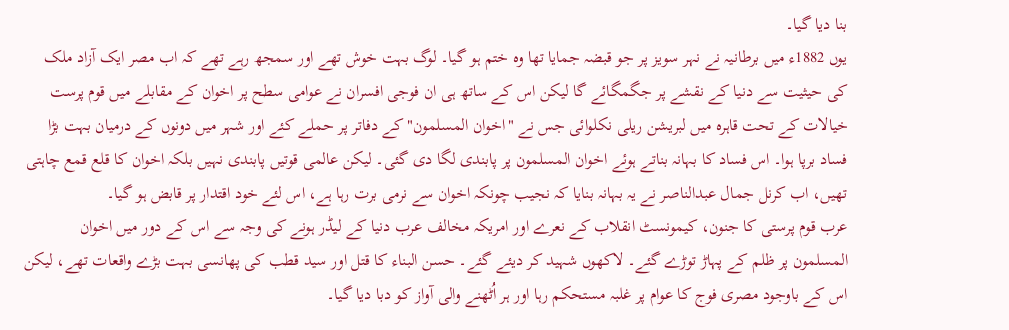بنا دیا گیا۔
یوں 1882ء میں برطانیہ نے نہر سویز پر جو قبضہ جمایا تھا وہ ختم ہو گیا۔ لوگ بہت خوش تھے اور سمجھ رہے تھے کہ اب مصر ایک آزاد ملک کی حیثیت سے دنیا کے نقشے پر جگمگائے گا لیکن اس کے ساتھ ہی ان فوجی افسران نے عوامی سطح پر اخوان کے مقابلے میں قوم پرست خیالات کے تحت قاہرہ میں لبریشن ریلی نکلوائی جس نے "اخوان المسلمون" کے دفاتر پر حملے کئے اور شہر میں دونوں کے درمیان بہت بڑا فساد برپا ہوا۔ اس فساد کا بہانہ بناتے ہوئے اخوان المسلمون پر پابندی لگا دی گئی۔ لیکن عالمی قوتیں پابندی نہیں بلکہ اخوان کا قلع قمع چاہتی تھیں، اب کرنل جمال عبدالناصر نے یہ بہانہ بنایا کہ نجیب چونکہ اخوان سے نرمی برت رہا ہے، اس لئے خود اقتدار پر قابض ہو گیا۔
عرب قوم پرستی کا جنون، کیمونسٹ انقلاب کے نعرے اور امریکہ مخالف عرب دنیا کے لیڈر ہونے کی وجہ سے اس کے دور میں اخوان المسلمون پر ظلم کے پہاڑ توڑے گئے۔ لاکھوں شہید کر دیئے گئے۔ حسن البناء کا قتل اور سید قطب کی پھانسی بہت بڑے واقعات تھے، لیکن اس کے باوجود مصری فوج کا عوام پر غلبہ مستحکم رہا اور ہر اُٹھنے والی آواز کو دبا دیا گیا۔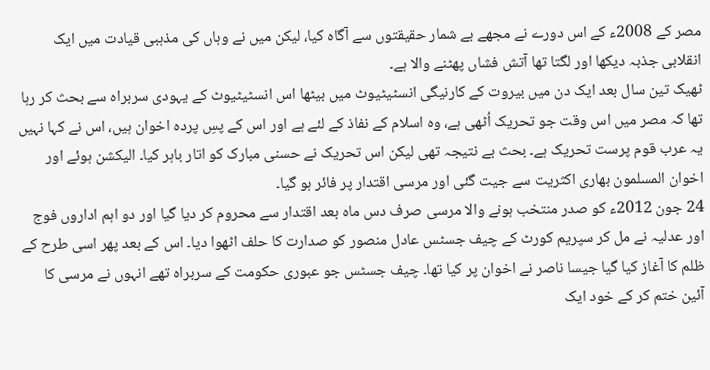مصر کے 2008ء کے اس دورے نے مجھے بے شمار حقیقتوں سے آگاہ کیا، لیکن میں نے وہاں کی مذہبی قیادت میں ایک انقلابی جذبہ دیکھا اور لگتا تھا آتش فشاں پھٹنے والا ہے۔
ٹھیک تین سال بعد ایک دن میں بیروت کے کارنیگی انسٹیٹیوٹ میں بیٹھا اس انسٹیٹیوٹ کے یہودی سربراہ سے بحث کر رہا تھا کہ مصر میں اس وقت جو تحریک اُٹھی ہے، وہ اسلام کے نفاذ کے لئے ہے اور اس کے پسِ پردہ اخوان ہیں، اس نے کہا نہیں یہ عرب قوم پرست تحریک ہے۔ بحث بے نتیجہ تھی لیکن اس تحریک نے حسنی مبارک کو اتار باہر کیا۔ الیکشن ہوئے اور اخوان المسلمون بھاری اکثریت سے جیت گئی اور مرسی اقتدار پر فائر ہو گیا۔
24 جون 2012ء کو صدر منتخب ہونے والا مرسی صرف دس ماہ بعد اقتدار سے محروم کر دیا گیا اور دو اہم اداروں فوج اور عدلیہ نے مل کر سپریم کورٹ کے چیف جسٹس عادل منصور کو صدارت کا حلف اٹھوا دیا۔ اس کے بعد پھر اسی طرح کے ظلم کا آغاز کیا گیا جیسا ناصر نے اخوان پر کیا تھا۔ چیف جسٹس جو عبوری حکومت کے سربراہ تھے انہوں نے مرسی کا آئین ختم کر کے خود ایک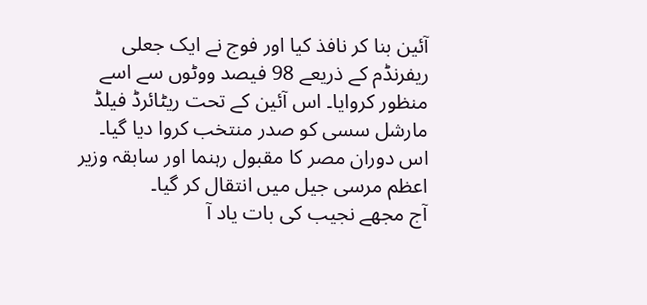آئین بنا کر نافذ کیا اور فوج نے ایک جعلی ریفرنڈم کے ذریعے 98 فیصد ووٹوں سے اسے منظور کروایا۔ اس آئین کے تحت ریٹائرڈ فیلڈ مارشل سسی کو صدر منتخب کروا دیا گیا۔ اس دوران مصر کا مقبول رہنما اور سابقہ وزیر اعظم مرسی جیل میں انتقال کر گیا۔
آج مجھے نجیب کی بات یاد آ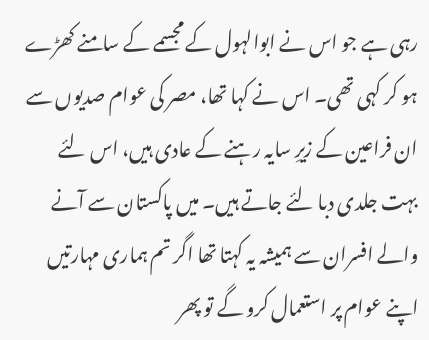رہی ہے جو اس نے ابوالہول کے مجسمے کے سامنے کھڑے ہو کر کہی تھی۔ اس نے کہا تھا، مصر کی عوام صدیوں سے ان فراعین کے زیرِ سایہ رہنے کے عادی ہیں، اس لئے بہت جلدی دبا لئے جاتے ہیں۔ میں پاکستان سے آنے والے افسران سے ہمیشہ یہ کہتا تھا اگر تم ہماری مہارتیں اپنے عوام پر استعمال کرو گے تو پھر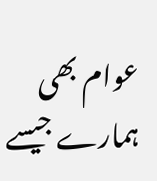عوام بھی ہمارے جیسے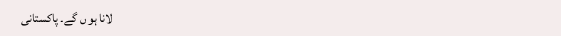لانا ہو ں گے۔ پاکستانی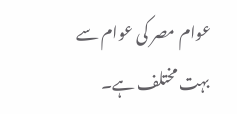عوام مصر کی عوام سے بہت مختلف ہے۔